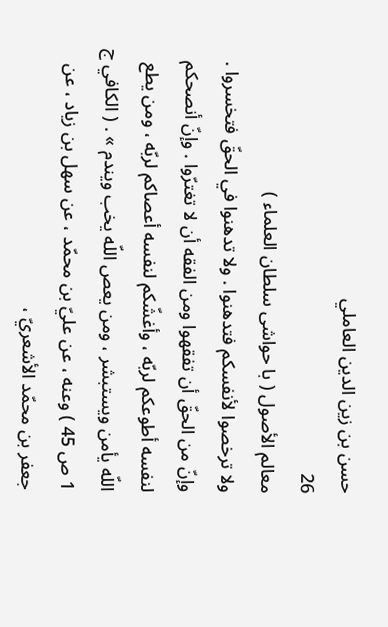حسن بن زين الدين العاملي
26
معالم الأصول ( با حواشى سلطان العلماء )
ولا ترخصوا لأنفسكم فتدهنوا . ولا تدهنوا في الحقّ فتخسروا . وإنّ من الحقّ أن تفقهوا ومن الفقه أن لا تغترّوا . وإنّ أنصحكم لنفسه أطوعكم لربّه ، وأغشّكم لنفسه أعصاكم لربّه ، ومن يطع اللّه يأمن ويستبشر ، ومن يعص اللّه يخب ويندم » . ( الكافي ج 1 ص 45 ) وعنه ، عن عليّ بن محمّد ، عن سهل بن زياد ، عن جعفر بن محمّد الأشعريّ ،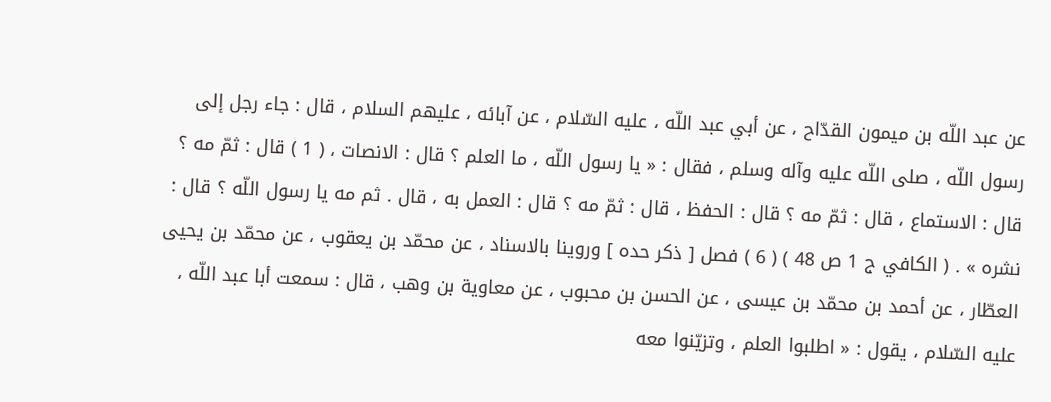عن عبد اللّه بن ميمون القدّاح ، عن أبي عبد اللّه ، عليه السّلام ، عن آبائه ، عليهم السلام ، قال : جاء رجل إلى رسول اللّه ، صلى اللّه عليه وآله وسلم ، فقال : « يا رسول اللّه ، ما العلم ؟ قال : الانصات ، ( 1 ) قال : ثمّ مه ؟ قال : الاستماع ، قال : ثمّ مه ؟ قال : الحفظ ، قال : ثمّ مه ؟ قال : العمل به ، قال . ثم مه يا رسول اللّه ؟ قال : نشره » . ( الكافي ج 1 ص 48 ) ( 6 ) فصل [ ذكر حده ] وروينا بالاسناد ، عن محمّد بن يعقوب ، عن محمّد بن يحيى العطّار ، عن أحمد بن محمّد بن عيسى ، عن الحسن بن محبوب ، عن معاوية بن وهب ، قال : سمعت أبا عبد اللّه ، عليه السّلام ، يقول : « اطلبوا العلم ، وتزيّنوا معه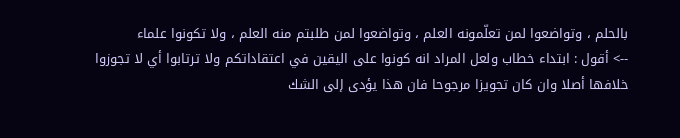بالحلم ، وتواضعوا لمن تعلّمونه العلم ، وتواضعوا لمن طلبتم منه العلم ، ولا تكونوا علماء
--> أقول : ابتداء خطاب ولعل المراد انه كونوا على اليقين في اعتقاداتكم ولا ترتابوا أي لا تجوزوا خلافها أصلا وان كان تجويزا مرجوحا فان هذا يؤدى إلى الشك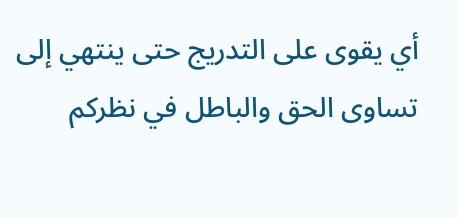أي يقوى على التدريج حتى ينتهي إلى تساوى الحق والباطل في نظركم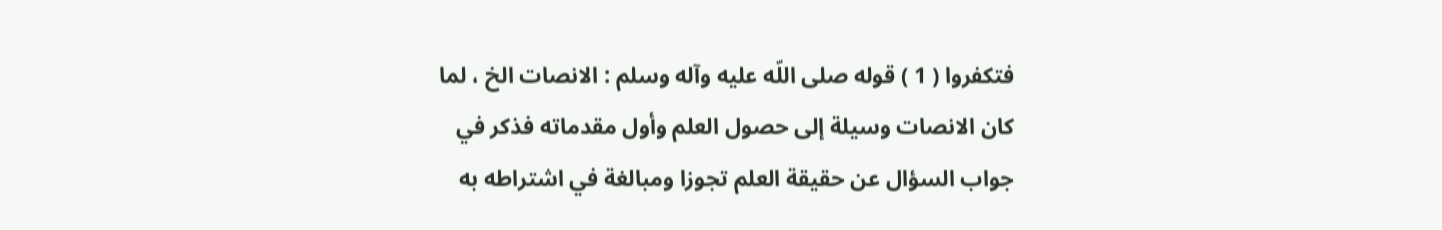فتكفروا ( 1 ) قوله صلى اللّه عليه وآله وسلم : الانصات الخ ، لما كان الانصات وسيلة إلى حصول العلم وأول مقدماته فذكر في جواب السؤال عن حقيقة العلم تجوزا ومبالغة في اشتراطه به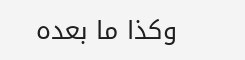وكذا ما بعده